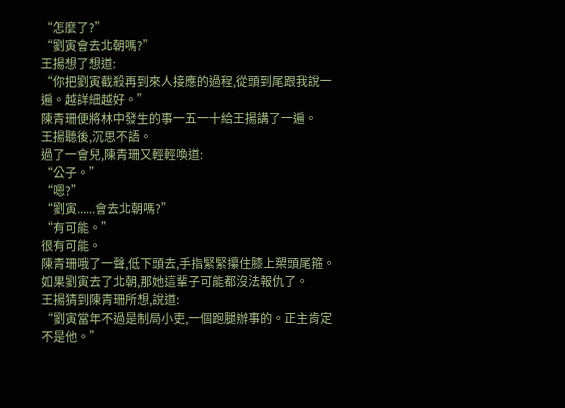“怎麼了?”
“劉寅會去北朝嗎?”
王揚想了想道:
“你把劉寅截殺再到來人接應的過程,從頭到尾跟我說一遍。越詳細越好。”
陳青珊便將林中發生的事一五一十給王揚講了一遍。
王揚聽後,沉思不語。
過了一會兒,陳青珊又輕輕喚道:
“公子。”
“嗯?”
“劉寅......會去北朝嗎?”
“有可能。”
很有可能。
陳青珊哦了一聲,低下頭去,手指緊緊攥住膝上槊頭尾箍。
如果劉寅去了北朝,那她這輩子可能都沒法報仇了。
王揚猜到陳青珊所想,說道:
“劉寅當年不過是制局小吏,一個跑腿辦事的。正主肯定不是他。”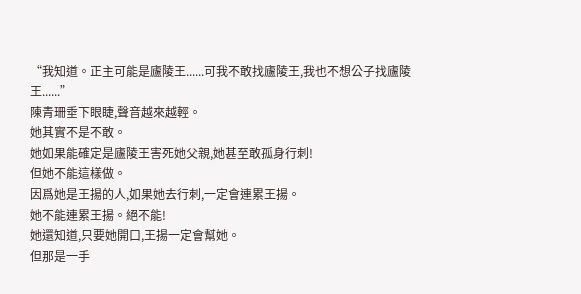“我知道。正主可能是廬陵王......可我不敢找廬陵王,我也不想公子找廬陵王......”
陳青珊垂下眼睫,聲音越來越輕。
她其實不是不敢。
她如果能確定是廬陵王害死她父親,她甚至敢孤身行刺!
但她不能這樣做。
因爲她是王揚的人,如果她去行刺,一定會連累王揚。
她不能連累王揚。絕不能!
她還知道,只要她開口,王揚一定會幫她。
但那是一手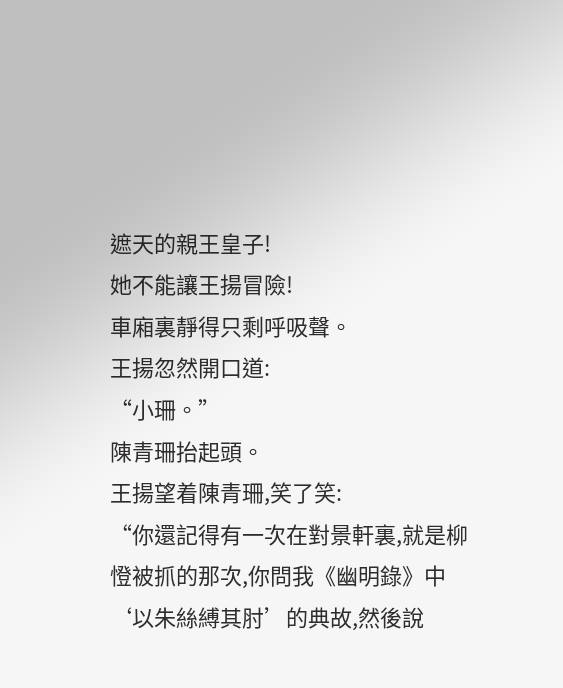遮天的親王皇子!
她不能讓王揚冒險!
車廂裏靜得只剩呼吸聲。
王揚忽然開口道:
“小珊。”
陳青珊抬起頭。
王揚望着陳青珊,笑了笑:
“你還記得有一次在對景軒裏,就是柳憕被抓的那次,你問我《幽明錄》中‘以朱絲縛其肘’的典故,然後說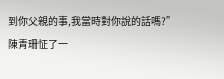到你父親的事,我當時對你說的話嗎?”
陳青珊怔了一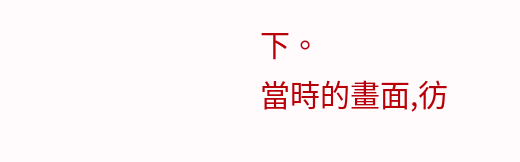下。
當時的畫面,彷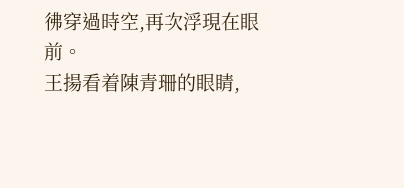彿穿過時空,再次浮現在眼前。
王揚看着陳青珊的眼睛,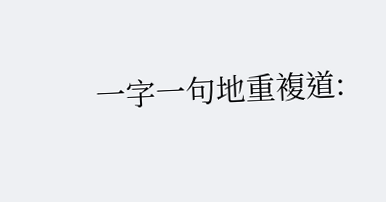一字一句地重複道: